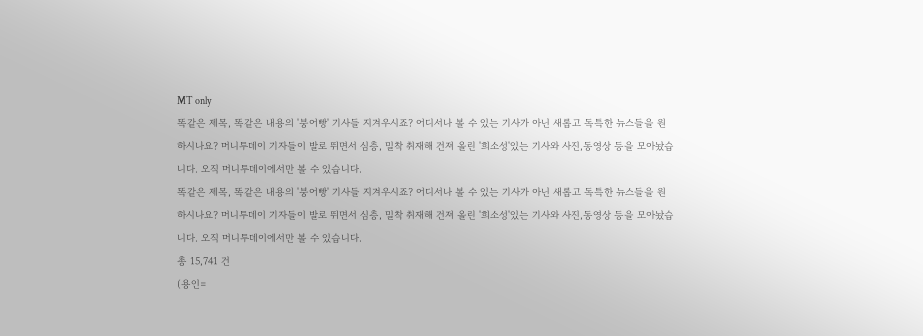MT only
똑같은 제목, 똑같은 내용의 '붕어빵' 기사들 지겨우시죠? 어디서나 볼 수 있는 기사가 아닌 새롭고 독특한 뉴스들을 원하시나요? 머니투데이 기자들이 발로 뛰면서 심층, 밀착 취재해 건져 올린 '희소성'있는 기사와 사진,동영상 등을 모아놨습니다. 오직 머니투데이에서만 볼 수 있습니다.
똑같은 제목, 똑같은 내용의 '붕어빵' 기사들 지겨우시죠? 어디서나 볼 수 있는 기사가 아닌 새롭고 독특한 뉴스들을 원하시나요? 머니투데이 기자들이 발로 뛰면서 심층, 밀착 취재해 건져 올린 '희소성'있는 기사와 사진,동영상 등을 모아놨습니다. 오직 머니투데이에서만 볼 수 있습니다.
총 15,741 건
(용인=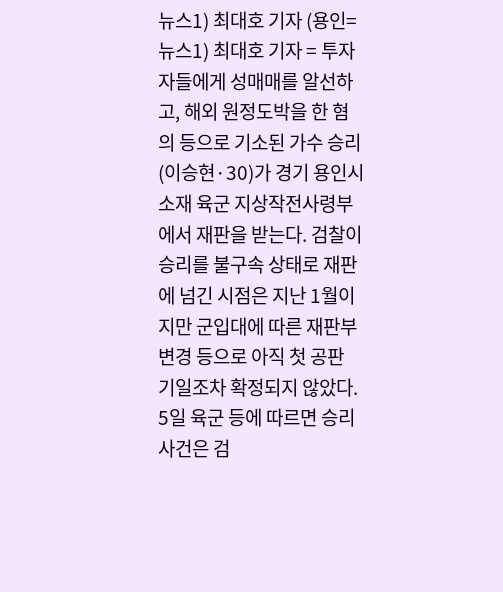뉴스1) 최대호 기자 (용인=뉴스1) 최대호 기자 = 투자자들에게 성매매를 알선하고, 해외 원정도박을 한 혐의 등으로 기소된 가수 승리(이승현·30)가 경기 용인시 소재 육군 지상작전사령부에서 재판을 받는다. 검찰이 승리를 불구속 상태로 재판에 넘긴 시점은 지난 1월이지만 군입대에 따른 재판부 변경 등으로 아직 첫 공판 기일조차 확정되지 않았다. 5일 육군 등에 따르면 승리 사건은 검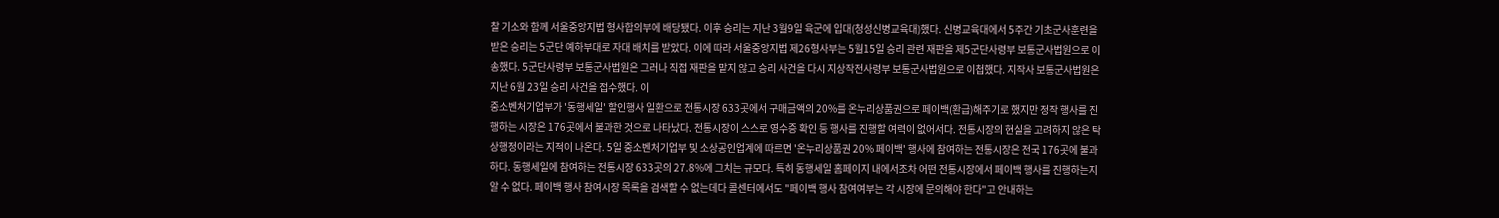찰 기소와 함께 서울중앙지법 형사합의부에 배당됐다. 이후 승리는 지난 3월9일 육군에 입대(청성신병교육대)했다. 신병교육대에서 5주간 기초군사훈련을 받은 승리는 5군단 예하부대로 자대 배치를 받았다. 이에 따라 서울중앙지법 제26형사부는 5월15일 승리 관련 재판을 제5군단사령부 보통군사법원으로 이송했다. 5군단사령부 보통군사법원은 그러나 직접 재판을 맡지 않고 승리 사건을 다시 지상작전사령부 보통군사법원으로 이첩했다. 지작사 보통군사법원은 지난 6월 23일 승리 사건을 접수했다. 이
중소벤처기업부가 '동행세일' 할인행사 일환으로 전통시장 633곳에서 구매금액의 20%를 온누리상품권으로 페이백(환급)해주기로 했지만 정작 행사를 진행하는 시장은 176곳에서 불과한 것으로 나타났다. 전통시장이 스스로 영수증 확인 등 행사를 진행할 여력이 없어서다. 전통시장의 현실을 고려하지 않은 탁상행정이라는 지적이 나온다. 5일 중소벤처기업부 및 소상공인업계에 따르면 '온누리상품권 20% 페이백' 행사에 참여하는 전통시장은 전국 176곳에 불과하다. 동행세일에 참여하는 전통시장 633곳의 27.8%에 그치는 규모다. 특히 동행세일 홈페이지 내에서조차 어떤 전통시장에서 페이백 행사를 진행하는지 알 수 없다. 페이백 행사 참여시장 목록을 검색할 수 없는데다 콜센터에서도 "페이백 행사 참여여부는 각 시장에 문의해야 한다"고 안내하는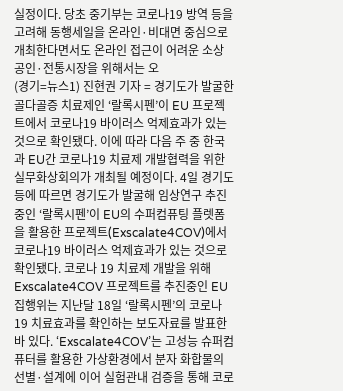실정이다. 당초 중기부는 코로나19 방역 등을 고려해 동행세일을 온라인·비대면 중심으로 개최한다면서도 온라인 접근이 어려운 소상공인·전통시장을 위해서는 오
(경기=뉴스1) 진현권 기자 = 경기도가 발굴한 골다골증 치료제인 ‘랄록시펜’이 EU 프로젝트에서 코로나19 바이러스 억제효과가 있는 것으로 확인됐다. 이에 따라 다음 주 중 한국과 EU간 코로나19 치료제 개발협력을 위한 실무화상회의가 개최될 예정이다. 4일 경기도 등에 따르면 경기도가 발굴해 임상연구 추진 중인 ‘랄록시펜’이 EU의 수퍼컴퓨팅 플렛폼을 활용한 프로젝트(Exscalate4COV)에서 코로나19 바이러스 억제효과가 있는 것으로 확인됐다. 코로나 19 치료제 개발을 위해 Exscalate4COV 프로젝트를 추진중인 EU 집행위는 지난달 18일 ‘랄록시펜’의 코로나19 치료효과를 확인하는 보도자료를 발표한 바 있다. ‘Exscalate4COV’는 고성능 슈퍼컴퓨터를 활용한 가상환경에서 분자 화합물의 선별·설계에 이어 실험관내 검증을 통해 코로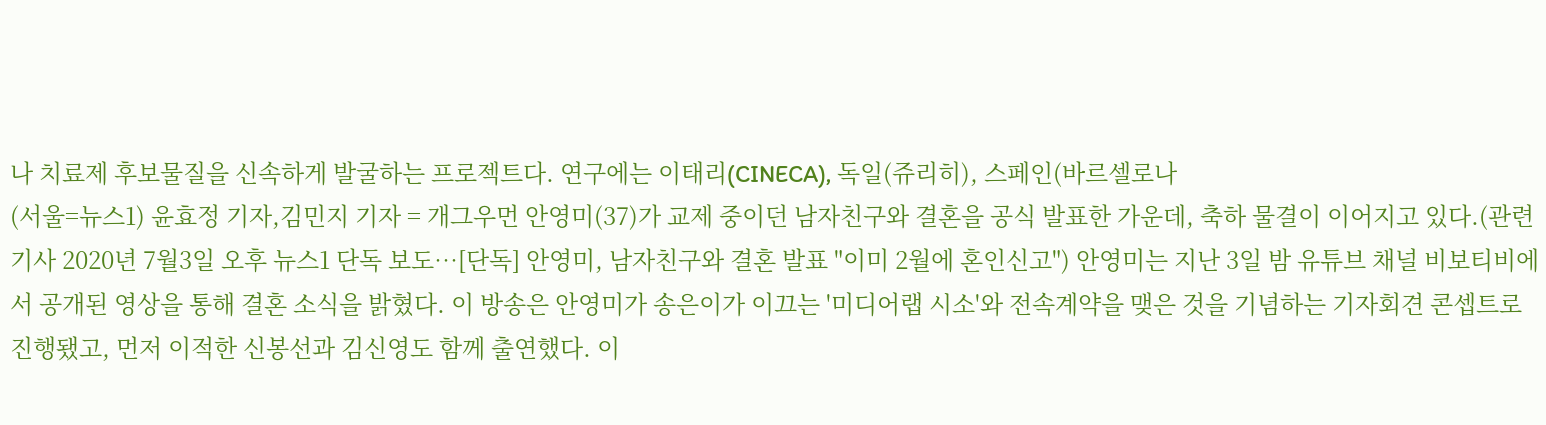나 치료제 후보물질을 신속하게 발굴하는 프로젝트다. 연구에는 이태리(CINECA), 독일(쥬리히), 스페인(바르셀로나
(서울=뉴스1) 윤효정 기자,김민지 기자 = 개그우먼 안영미(37)가 교제 중이던 남자친구와 결혼을 공식 발표한 가운데, 축하 물결이 이어지고 있다.(관련 기사 2020년 7월3일 오후 뉴스1 단독 보도…[단독] 안영미, 남자친구와 결혼 발표 "이미 2월에 혼인신고") 안영미는 지난 3일 밤 유튜브 채널 비보티비에서 공개된 영상을 통해 결혼 소식을 밝혔다. 이 방송은 안영미가 송은이가 이끄는 '미디어랩 시소'와 전속계약을 맺은 것을 기념하는 기자회견 콘셉트로 진행됐고, 먼저 이적한 신봉선과 김신영도 함께 출연했다. 이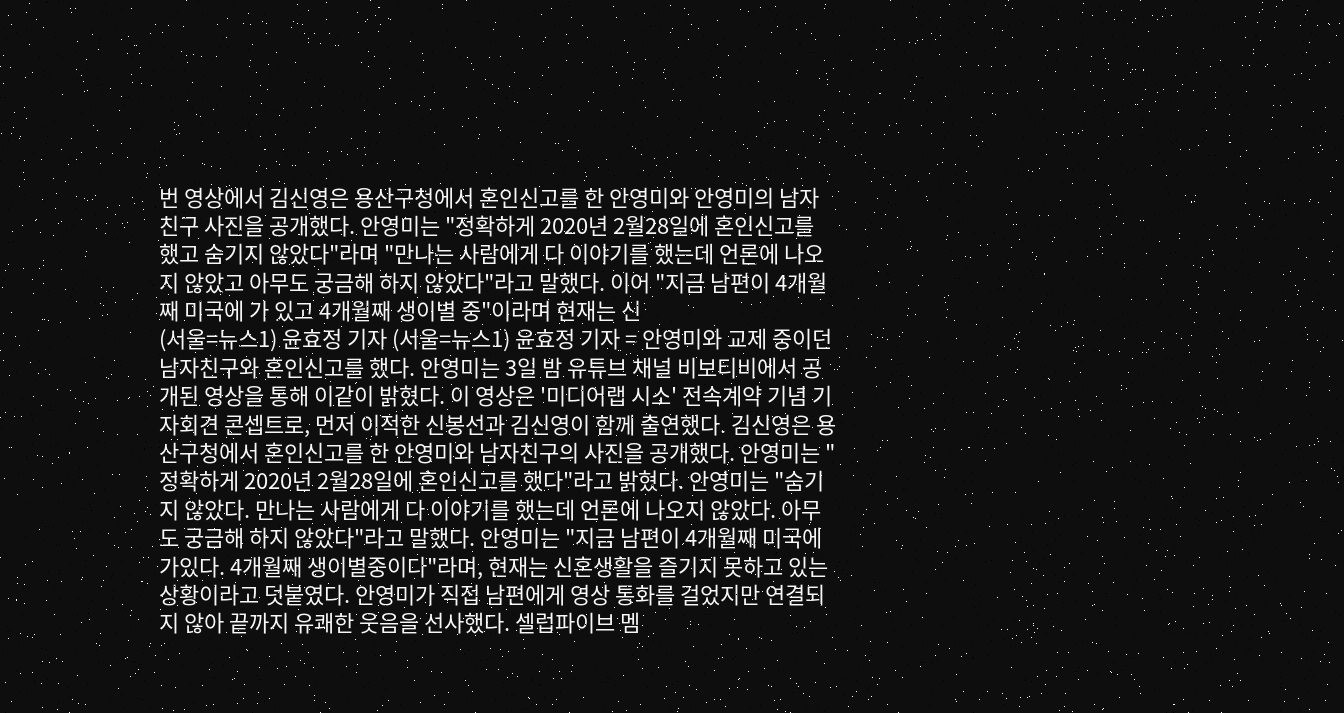번 영상에서 김신영은 용산구청에서 혼인신고를 한 안영미와 안영미의 남자친구 사진을 공개했다. 안영미는 "정확하게 2020년 2월28일에 혼인신고를 했고 숨기지 않았다"라며 "만나는 사람에게 다 이야기를 했는데 언론에 나오지 않았고 아무도 궁금해 하지 않았다"라고 말했다. 이어 "지금 남편이 4개월째 미국에 가 있고 4개월째 생이별 중"이라며 현재는 신
(서울=뉴스1) 윤효정 기자 (서울=뉴스1) 윤효정 기자 = 안영미와 교제 중이던 남자친구와 혼인신고를 했다. 안영미는 3일 밤 유튜브 채널 비보티비에서 공개된 영상을 통해 이같이 밝혔다. 이 영상은 '미디어랩 시소' 전속계약 기념 기자회견 콘셉트로, 먼저 이적한 신봉선과 김신영이 함께 출연했다. 김신영은 용산구청에서 혼인신고를 한 안영미와 남자친구의 사진을 공개했다. 안영미는 "정확하게 2020년 2월28일에 혼인신고를 했다"라고 밝혔다. 안영미는 "숨기지 않았다. 만나는 사람에게 다 이야기를 했는데 언론에 나오지 않았다. 아무도 궁금해 하지 않았다"라고 말했다. 안영미는 "지금 남편이 4개월째 미국에 가있다. 4개월째 생이별중이다"라며, 현재는 신혼생활을 즐기지 못하고 있는 상황이라고 덧붙였다. 안영미가 직접 남편에게 영상 통화를 걸었지만 연결되지 않아 끝까지 유쾌한 웃음을 선사했다. 셀럽파이브 멤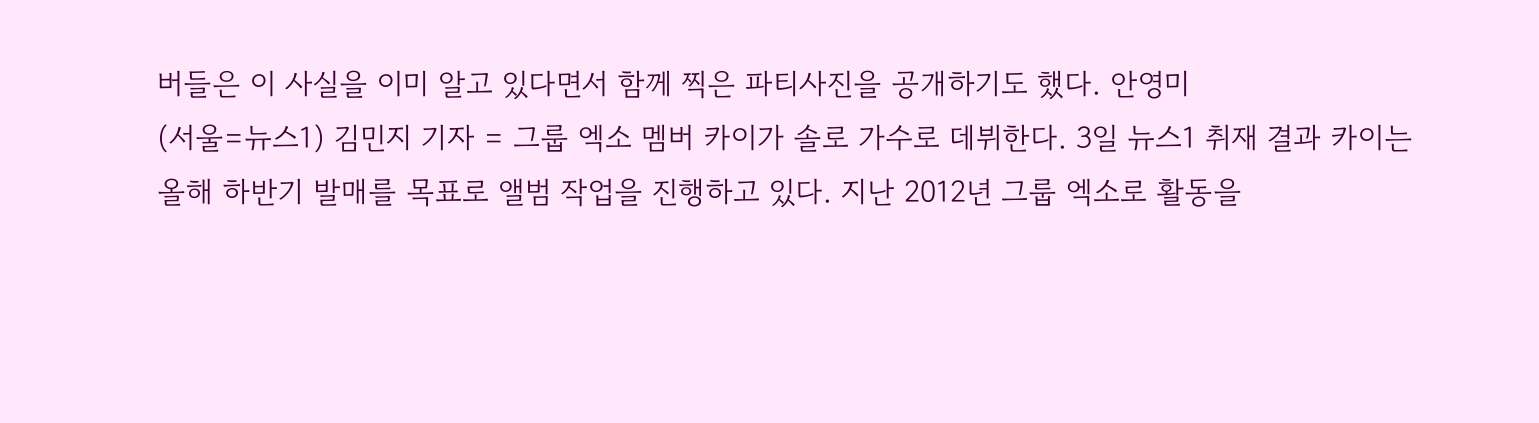버들은 이 사실을 이미 알고 있다면서 함께 찍은 파티사진을 공개하기도 했다. 안영미
(서울=뉴스1) 김민지 기자 = 그룹 엑소 멤버 카이가 솔로 가수로 데뷔한다. 3일 뉴스1 취재 결과 카이는 올해 하반기 발매를 목표로 앨범 작업을 진행하고 있다. 지난 2012년 그룹 엑소로 활동을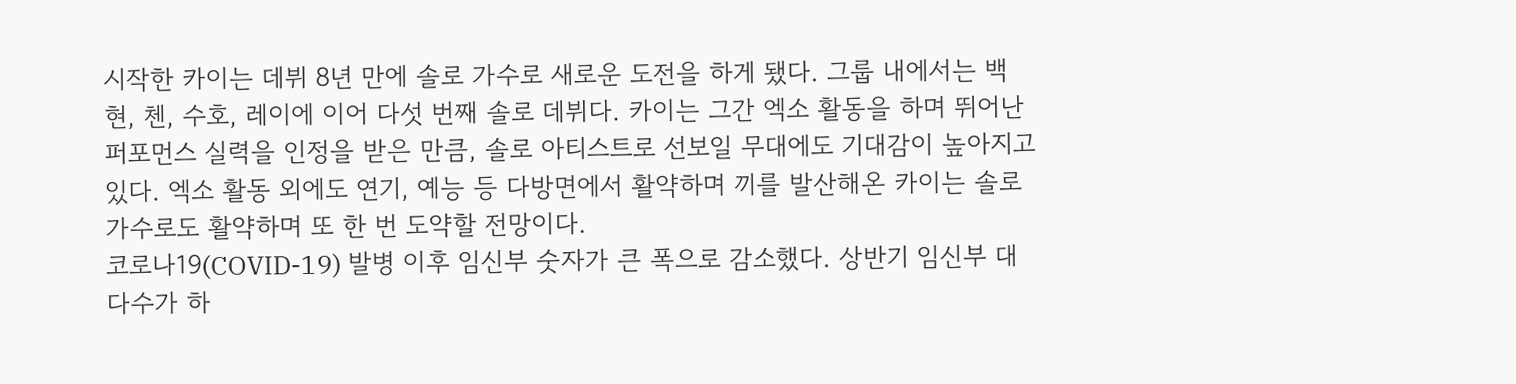시작한 카이는 데뷔 8년 만에 솔로 가수로 새로운 도전을 하게 됐다. 그룹 내에서는 백현, 첸, 수호, 레이에 이어 다섯 번째 솔로 데뷔다. 카이는 그간 엑소 활동을 하며 뛰어난 퍼포먼스 실력을 인정을 받은 만큼, 솔로 아티스트로 선보일 무대에도 기대감이 높아지고 있다. 엑소 활동 외에도 연기, 예능 등 다방면에서 활약하며 끼를 발산해온 카이는 솔로 가수로도 활약하며 또 한 번 도약할 전망이다.
코로나19(COVID-19) 발병 이후 임신부 숫자가 큰 폭으로 감소했다. 상반기 임신부 대다수가 하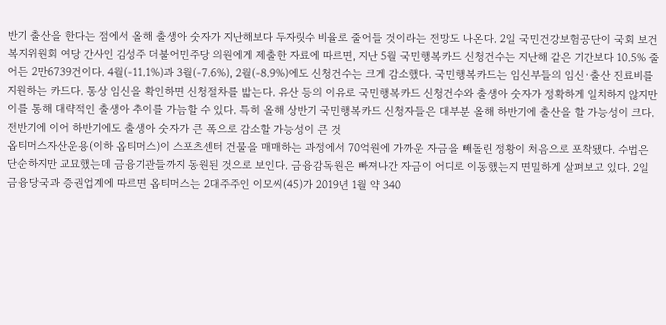반기 출산을 한다는 점에서 올해 출생아 숫자가 지난해보다 두자릿수 비율로 줄어들 것이라는 전망도 나온다. 2일 국민건강보험공단이 국회 보건복지위원회 여당 간사인 김성주 더불어민주당 의원에게 제출한 자료에 따르면, 지난 5월 국민행복카드 신청건수는 지난해 같은 기간보다 10.5% 줄어든 2만6739건이다. 4월(-11.1%)과 3월(-7.6%), 2월(-8.9%)에도 신청건수는 크게 감소했다. 국민행복카드는 임신부들의 임신·출산 진료비를 지원하는 카드다. 통상 임신을 확인하면 신청절차를 밟는다. 유산 등의 이유로 국민행복카드 신청건수와 출생아 숫자가 정확하게 일치하지 않지만 이를 통해 대략적인 출생아 추이를 가늠할 수 있다. 특히 올해 상반기 국민행복카드 신청자들은 대부분 올해 하반기에 출산을 할 가능성이 크다. 전반기에 이어 하반기에도 출생아 숫자가 큰 폭으로 감소할 가능성이 큰 것
옵티머스자산운용(이하 옵티머스)이 스포츠센터 건물을 매매하는 과정에서 70억원에 가까운 자금을 빼돌린 정황이 처음으로 포착됐다. 수법은 단순하지만 교묘했는데 금융기관들까지 동원된 것으로 보인다. 금융감독원은 빠져나간 자금이 어디로 이동했는지 면밀하게 살펴보고 있다. 2일 금융당국과 증권업계에 따르면 옵티머스는 2대주주인 이모씨(45)가 2019년 1월 약 340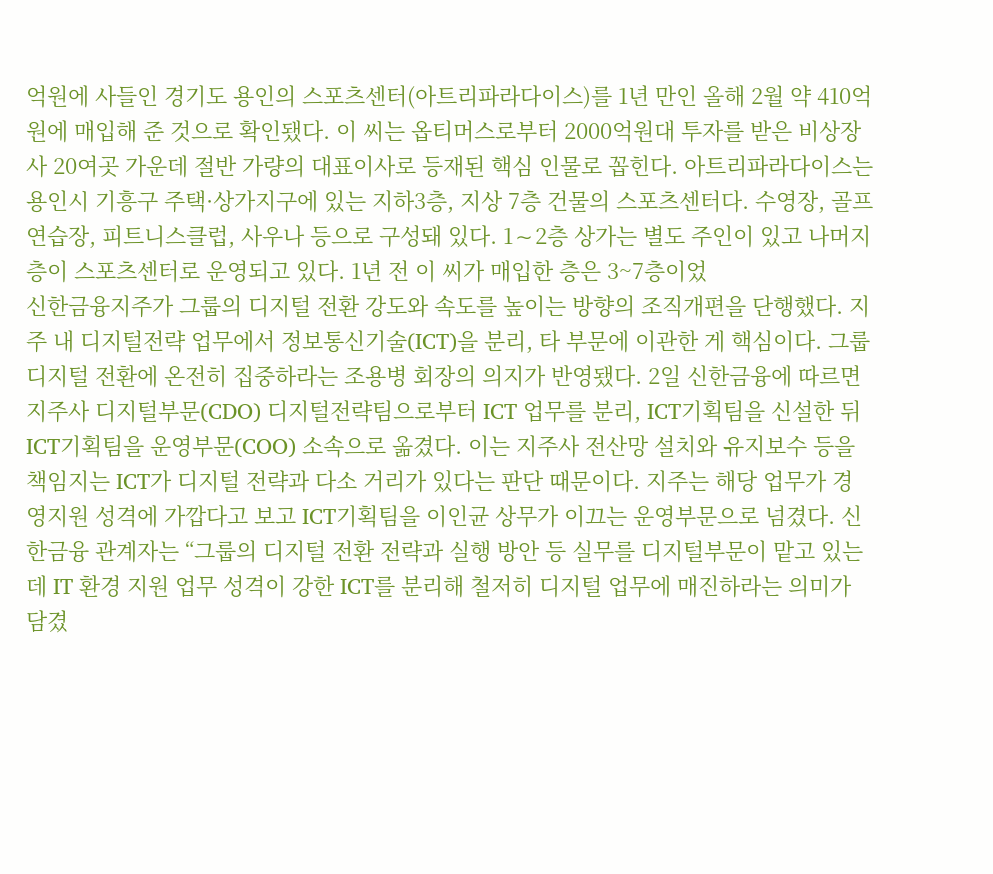억원에 사들인 경기도 용인의 스포츠센터(아트리파라다이스)를 1년 만인 올해 2월 약 410억원에 매입해 준 것으로 확인됐다. 이 씨는 옵티머스로부터 2000억원대 투자를 받은 비상장사 20여곳 가운데 절반 가량의 대표이사로 등재된 핵심 인물로 꼽힌다. 아트리파라다이스는 용인시 기흥구 주택·상가지구에 있는 지하3층, 지상 7층 건물의 스포츠센터다. 수영장, 골프연습장, 피트니스클럽, 사우나 등으로 구성돼 있다. 1∼2층 상가는 별도 주인이 있고 나머지 층이 스포츠센터로 운영되고 있다. 1년 전 이 씨가 매입한 층은 3~7층이었
신한금융지주가 그룹의 디지털 전환 강도와 속도를 높이는 방향의 조직개편을 단행했다. 지주 내 디지털전략 업무에서 정보통신기술(ICT)을 분리, 타 부문에 이관한 게 핵심이다. 그룹 디지털 전환에 온전히 집중하라는 조용병 회장의 의지가 반영됐다. 2일 신한금융에 따르면 지주사 디지털부문(CDO) 디지털전략팀으로부터 ICT 업무를 분리, ICT기획팀을 신설한 뒤 ICT기획팀을 운영부문(COO) 소속으로 옮겼다. 이는 지주사 전산망 설치와 유지보수 등을 책임지는 ICT가 디지털 전략과 다소 거리가 있다는 판단 때문이다. 지주는 해당 업무가 경영지원 성격에 가깝다고 보고 ICT기획팀을 이인균 상무가 이끄는 운영부문으로 넘겼다. 신한금융 관계자는 “그룹의 디지털 전환 전략과 실행 방안 등 실무를 디지털부문이 맡고 있는데 IT 환경 지원 업무 성격이 강한 ICT를 분리해 철저히 디지털 업무에 매진하라는 의미가 담겼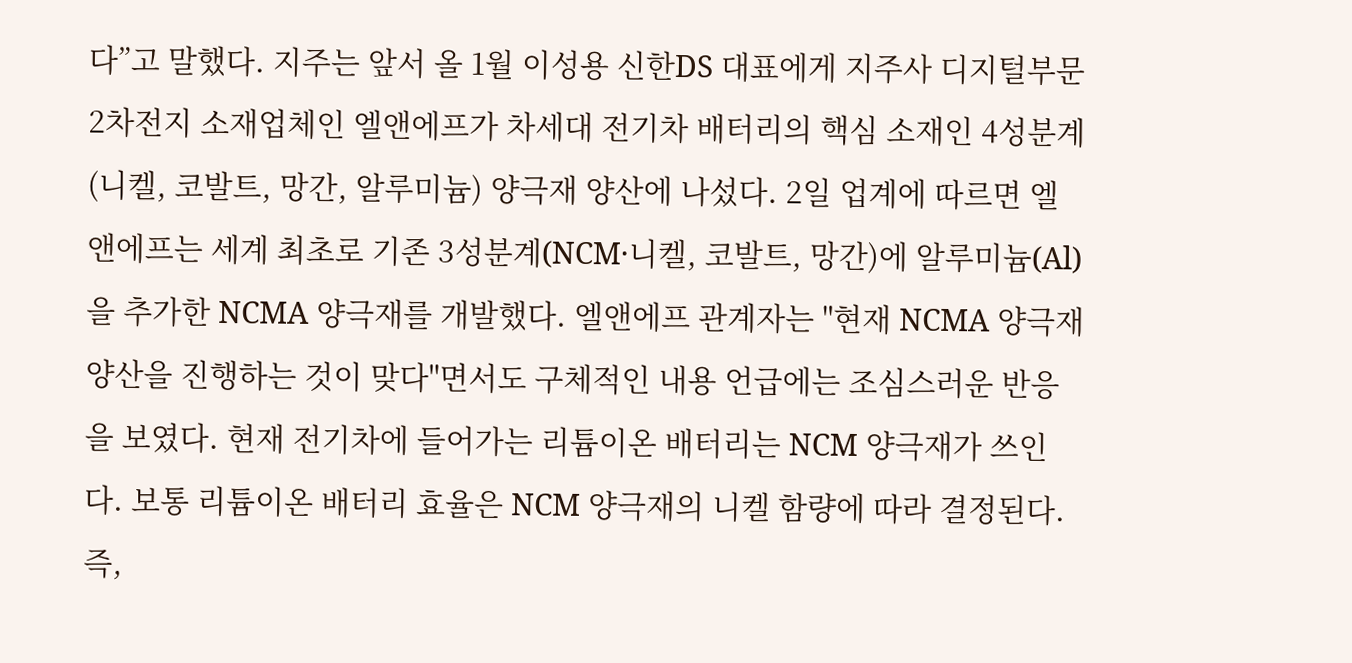다”고 말했다. 지주는 앞서 올 1월 이성용 신한DS 대표에게 지주사 디지털부문
2차전지 소재업체인 엘앤에프가 차세대 전기차 배터리의 핵심 소재인 4성분계(니켈, 코발트, 망간, 알루미늄) 양극재 양산에 나섰다. 2일 업계에 따르면 엘앤에프는 세계 최초로 기존 3성분계(NCM·니켈, 코발트, 망간)에 알루미늄(Al)을 추가한 NCMA 양극재를 개발했다. 엘앤에프 관계자는 "현재 NCMA 양극재 양산을 진행하는 것이 맞다"면서도 구체적인 내용 언급에는 조심스러운 반응을 보였다. 현재 전기차에 들어가는 리튬이온 배터리는 NCM 양극재가 쓰인다. 보통 리튬이온 배터리 효율은 NCM 양극재의 니켈 함량에 따라 결정된다. 즉,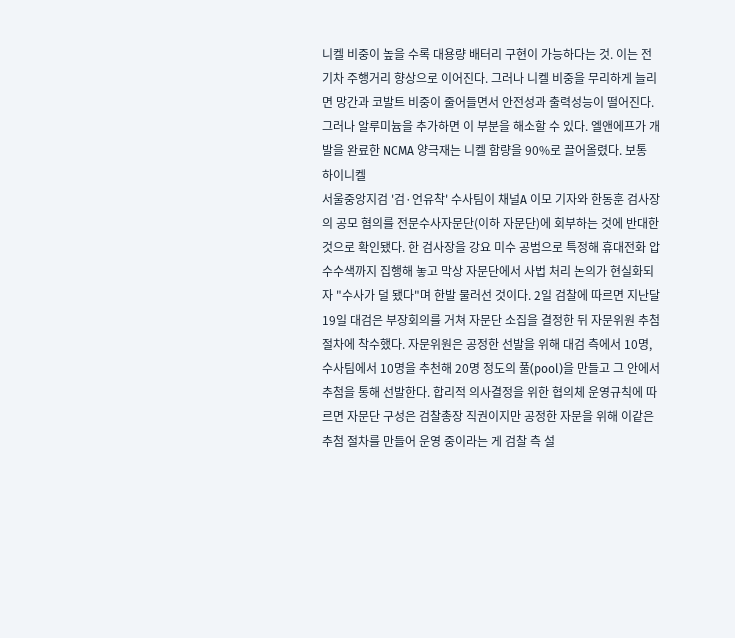니켈 비중이 높을 수록 대용량 배터리 구현이 가능하다는 것. 이는 전기차 주행거리 향상으로 이어진다. 그러나 니켈 비중을 무리하게 늘리면 망간과 코발트 비중이 줄어들면서 안전성과 출력성능이 떨어진다. 그러나 알루미늄을 추가하면 이 부분을 해소할 수 있다. 엘앤에프가 개발을 완료한 NCMA 양극재는 니켈 함량을 90%로 끌어올렸다. 보통 하이니켈
서울중앙지검 '검·언유착' 수사팀이 채널A 이모 기자와 한동훈 검사장의 공모 혐의를 전문수사자문단(이하 자문단)에 회부하는 것에 반대한 것으로 확인됐다. 한 검사장을 강요 미수 공범으로 특정해 휴대전화 압수수색까지 집행해 놓고 막상 자문단에서 사법 처리 논의가 현실화되자 "수사가 덜 됐다"며 한발 물러선 것이다. 2일 검찰에 따르면 지난달 19일 대검은 부장회의를 거쳐 자문단 소집을 결정한 뒤 자문위원 추첨 절차에 착수했다. 자문위원은 공정한 선발을 위해 대검 측에서 10명, 수사팀에서 10명을 추천해 20명 정도의 풀(pool)을 만들고 그 안에서 추첨을 통해 선발한다. 합리적 의사결정을 위한 협의체 운영규칙에 따르면 자문단 구성은 검찰총장 직권이지만 공정한 자문을 위해 이같은 추첨 절차를 만들어 운영 중이라는 게 검찰 측 설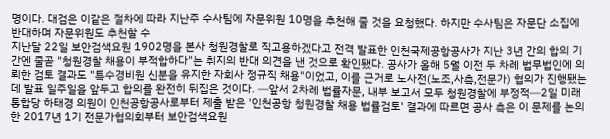명이다. 대검은 이같은 절차에 따라 지난주 수사팀에 자문위원 10명을 추천해 줄 것을 요청했다. 하지만 수사팀은 자문단 소집에 반대하며 자문위원도 추천할 수
지난달 22일 보안검색요원 1902명을 본사 청원경찰로 직고용하겠다고 전격 발표한 인천국제공항공사가 지난 3년 간의 합의 기간엔 줄곧 "청원경찰 채용이 부적합하다"는 취지의 반대 의견을 낸 것으로 확인됐다. 공사가 올해 5월 이전 두 차례 법무법인에 의뢰한 검토 결과도 "특수경비원 신분을 유지한 자회사 정규직 채용"이었고, 이를 근거로 노사전(노조,사측,전문가) 협의가 진행됐는데 발표 일주일을 앞두고 합의를 완전히 뒤집은 것이다. ━앞서 2차례 법률자문, 내부 보고서 모두 청원경찰에 부정적━2일 미래통합당 하태경 의원이 인천공항공사로부터 제출 받은 '인천공항 청원경찰 채용 법률검토' 결과에 따르면 공사 측은 이 문제를 논의한 2017년 1기 전문가협의회부터 보안검색요원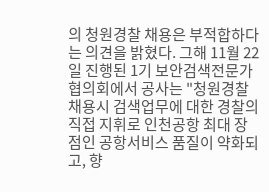의 청원경찰 채용은 부적합하다는 의견을 밝혔다. 그해 11월 22일 진행된 1기 보안검색전문가협의회에서 공사는 "청원경찰 채용시 검색업무에 대한 경찰의 직접 지휘로 인천공항 최대 장점인 공항서비스 품질이 약화되고, 향